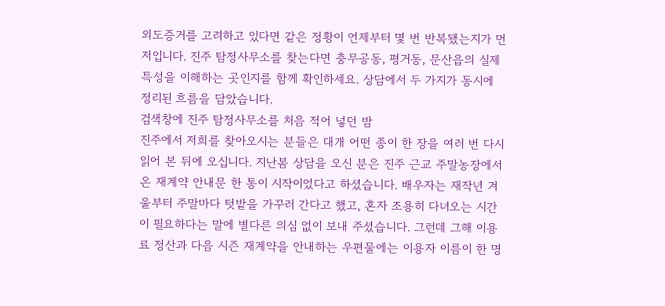외도증거를 고려하고 있다면 같은 정황이 언제부터 몇 번 반복됐는지가 먼저입니다. 진주 탐정사무소를 찾는다면 충무공동, 평거동, 문산읍의 실제 특성을 이해하는 곳인지를 함께 확인하세요. 상담에서 두 가지가 동시에 정리된 흐름을 담았습니다.
검색창에 진주 탐정사무소를 처음 적어 넣던 밤
진주에서 저희를 찾아오시는 분들은 대개 어떤 종이 한 장을 여러 번 다시 읽어 본 뒤에 오십니다. 지난봄 상담을 오신 분은 진주 근교 주말농장에서 온 재계약 안내문 한 통이 시작이었다고 하셨습니다. 배우자는 재작년 겨울부터 주말마다 텃밭을 가꾸러 간다고 했고, 혼자 조용히 다녀오는 시간이 필요하다는 말에 별다른 의심 없이 보내 주셨습니다. 그런데 그해 이용료 정산과 다음 시즌 재계약을 안내하는 우편물에는 이용자 이름이 한 명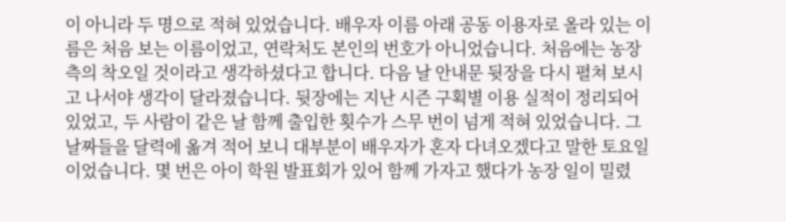이 아니라 두 명으로 적혀 있었습니다. 배우자 이름 아래 공동 이용자로 올라 있는 이름은 처음 보는 이름이었고, 연락처도 본인의 번호가 아니었습니다. 처음에는 농장 측의 착오일 것이라고 생각하셨다고 합니다. 다음 날 안내문 뒷장을 다시 펼쳐 보시고 나서야 생각이 달라졌습니다. 뒷장에는 지난 시즌 구획별 이용 실적이 정리되어 있었고, 두 사람이 같은 날 함께 출입한 횟수가 스무 번이 넘게 적혀 있었습니다. 그 날짜들을 달력에 옮겨 적어 보니 대부분이 배우자가 혼자 다녀오겠다고 말한 토요일이었습니다. 몇 번은 아이 학원 발표회가 있어 함께 가자고 했다가 농장 일이 밀렸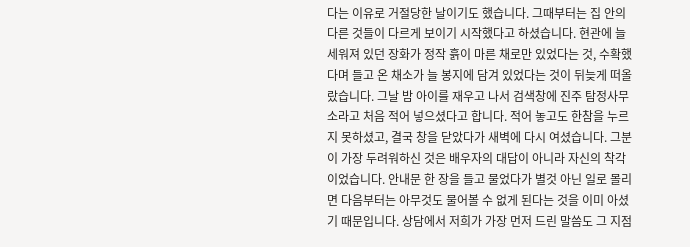다는 이유로 거절당한 날이기도 했습니다. 그때부터는 집 안의 다른 것들이 다르게 보이기 시작했다고 하셨습니다. 현관에 늘 세워져 있던 장화가 정작 흙이 마른 채로만 있었다는 것, 수확했다며 들고 온 채소가 늘 봉지에 담겨 있었다는 것이 뒤늦게 떠올랐습니다. 그날 밤 아이를 재우고 나서 검색창에 진주 탐정사무소라고 처음 적어 넣으셨다고 합니다. 적어 놓고도 한참을 누르지 못하셨고, 결국 창을 닫았다가 새벽에 다시 여셨습니다. 그분이 가장 두려워하신 것은 배우자의 대답이 아니라 자신의 착각이었습니다. 안내문 한 장을 들고 물었다가 별것 아닌 일로 몰리면 다음부터는 아무것도 물어볼 수 없게 된다는 것을 이미 아셨기 때문입니다. 상담에서 저희가 가장 먼저 드린 말씀도 그 지점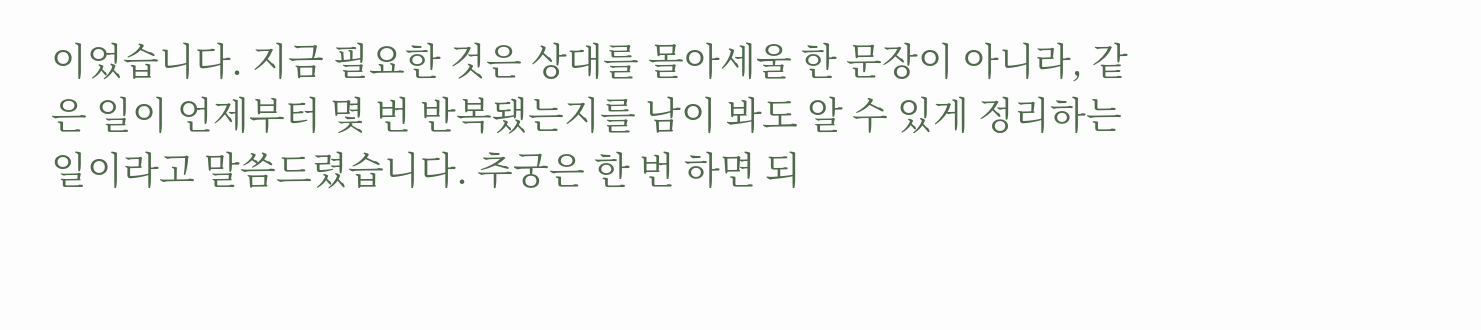이었습니다. 지금 필요한 것은 상대를 몰아세울 한 문장이 아니라, 같은 일이 언제부터 몇 번 반복됐는지를 남이 봐도 알 수 있게 정리하는 일이라고 말씀드렸습니다. 추궁은 한 번 하면 되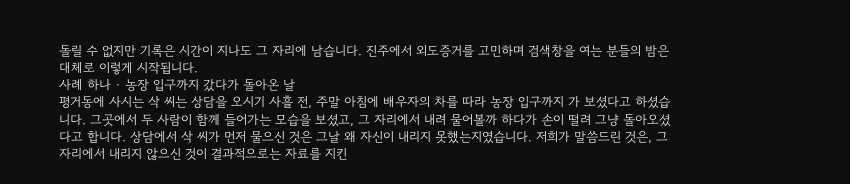돌릴 수 없지만 기록은 시간이 지나도 그 자리에 남습니다. 진주에서 외도증거를 고민하며 검색창을 여는 분들의 밤은 대체로 이렇게 시작됩니다.
사례 하나 · 농장 입구까지 갔다가 돌아온 날
평거동에 사시는 삭 씨는 상담을 오시기 사흘 전, 주말 아침에 배우자의 차를 따라 농장 입구까지 가 보셨다고 하셨습니다. 그곳에서 두 사람이 함께 들어가는 모습을 보셨고, 그 자리에서 내려 물어볼까 하다가 손이 떨려 그냥 돌아오셨다고 합니다. 상담에서 삭 씨가 먼저 물으신 것은 그날 왜 자신이 내리지 못했는지였습니다. 저희가 말씀드린 것은, 그 자리에서 내리지 않으신 것이 결과적으로는 자료를 지킨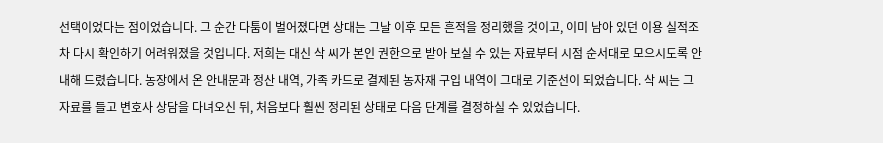선택이었다는 점이었습니다. 그 순간 다툼이 벌어졌다면 상대는 그날 이후 모든 흔적을 정리했을 것이고, 이미 남아 있던 이용 실적조차 다시 확인하기 어려워졌을 것입니다. 저희는 대신 삭 씨가 본인 권한으로 받아 보실 수 있는 자료부터 시점 순서대로 모으시도록 안내해 드렸습니다. 농장에서 온 안내문과 정산 내역, 가족 카드로 결제된 농자재 구입 내역이 그대로 기준선이 되었습니다. 삭 씨는 그 자료를 들고 변호사 상담을 다녀오신 뒤, 처음보다 훨씬 정리된 상태로 다음 단계를 결정하실 수 있었습니다.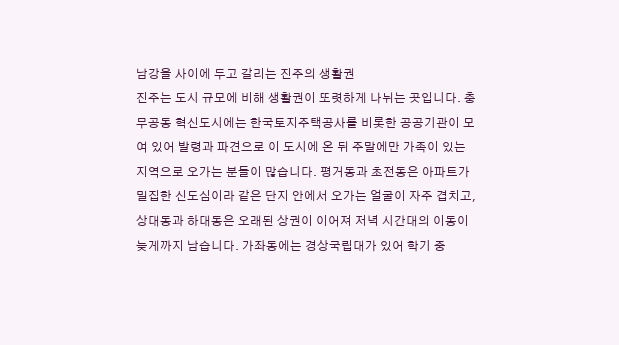남강을 사이에 두고 갈리는 진주의 생활권
진주는 도시 규모에 비해 생활권이 또렷하게 나뉘는 곳입니다. 충무공동 혁신도시에는 한국토지주택공사를 비롯한 공공기관이 모여 있어 발령과 파견으로 이 도시에 온 뒤 주말에만 가족이 있는 지역으로 오가는 분들이 많습니다. 평거동과 초전동은 아파트가 밀집한 신도심이라 같은 단지 안에서 오가는 얼굴이 자주 겹치고, 상대동과 하대동은 오래된 상권이 이어져 저녁 시간대의 이동이 늦게까지 남습니다. 가좌동에는 경상국립대가 있어 학기 중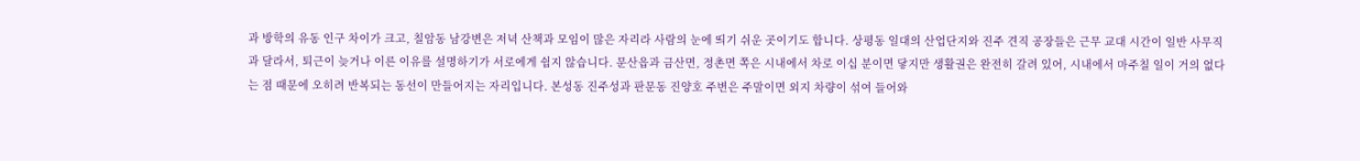과 방학의 유동 인구 차이가 크고, 칠암동 남강변은 저녁 산책과 모임이 많은 자리라 사람의 눈에 띄기 쉬운 곳이기도 합니다. 상평동 일대의 산업단지와 진주 견직 공장들은 근무 교대 시간이 일반 사무직과 달라서, 퇴근이 늦거나 이른 이유를 설명하기가 서로에게 쉽지 않습니다. 문산읍과 금산면, 정촌면 쪽은 시내에서 차로 이십 분이면 닿지만 생활권은 완전히 갈려 있어, 시내에서 마주칠 일이 거의 없다는 점 때문에 오히려 반복되는 동선이 만들어지는 자리입니다. 본성동 진주성과 판문동 진양호 주변은 주말이면 외지 차량이 섞여 들어와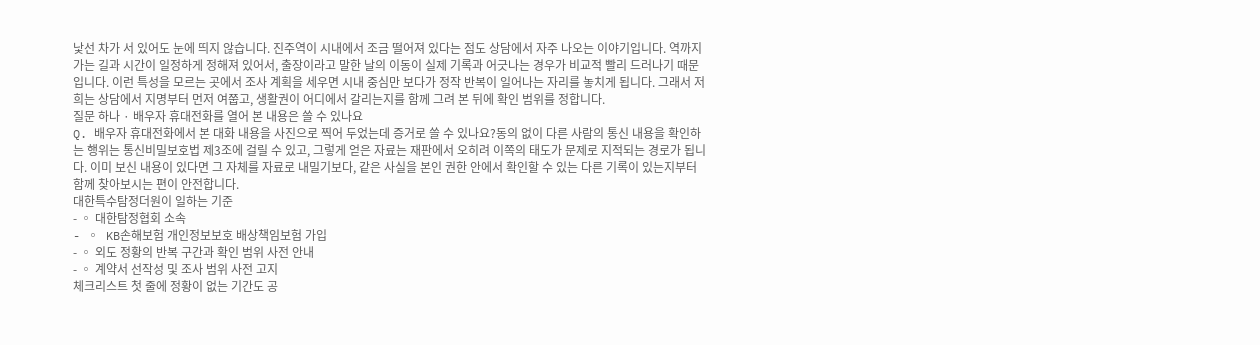낯선 차가 서 있어도 눈에 띄지 않습니다. 진주역이 시내에서 조금 떨어져 있다는 점도 상담에서 자주 나오는 이야기입니다. 역까지 가는 길과 시간이 일정하게 정해져 있어서, 출장이라고 말한 날의 이동이 실제 기록과 어긋나는 경우가 비교적 빨리 드러나기 때문입니다. 이런 특성을 모르는 곳에서 조사 계획을 세우면 시내 중심만 보다가 정작 반복이 일어나는 자리를 놓치게 됩니다. 그래서 저희는 상담에서 지명부터 먼저 여쭙고, 생활권이 어디에서 갈리는지를 함께 그려 본 뒤에 확인 범위를 정합니다.
질문 하나 · 배우자 휴대전화를 열어 본 내용은 쓸 수 있나요
Q. 배우자 휴대전화에서 본 대화 내용을 사진으로 찍어 두었는데 증거로 쓸 수 있나요?동의 없이 다른 사람의 통신 내용을 확인하는 행위는 통신비밀보호법 제3조에 걸릴 수 있고, 그렇게 얻은 자료는 재판에서 오히려 이쪽의 태도가 문제로 지적되는 경로가 됩니다. 이미 보신 내용이 있다면 그 자체를 자료로 내밀기보다, 같은 사실을 본인 권한 안에서 확인할 수 있는 다른 기록이 있는지부터 함께 찾아보시는 편이 안전합니다.
대한특수탐정더원이 일하는 기준
- ◦ 대한탐정협회 소속
- ◦ KB손해보험 개인정보보호 배상책임보험 가입
- ◦ 외도 정황의 반복 구간과 확인 범위 사전 안내
- ◦ 계약서 선작성 및 조사 범위 사전 고지
체크리스트 첫 줄에 정황이 없는 기간도 공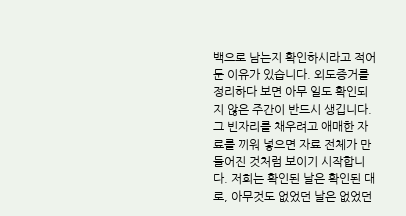백으로 남는지 확인하시라고 적어 둔 이유가 있습니다. 외도증거를 정리하다 보면 아무 일도 확인되지 않은 주간이 반드시 생깁니다. 그 빈자리를 채우려고 애매한 자료를 끼워 넣으면 자료 전체가 만들어진 것처럼 보이기 시작합니다. 저희는 확인된 날은 확인된 대로, 아무것도 없었던 날은 없었던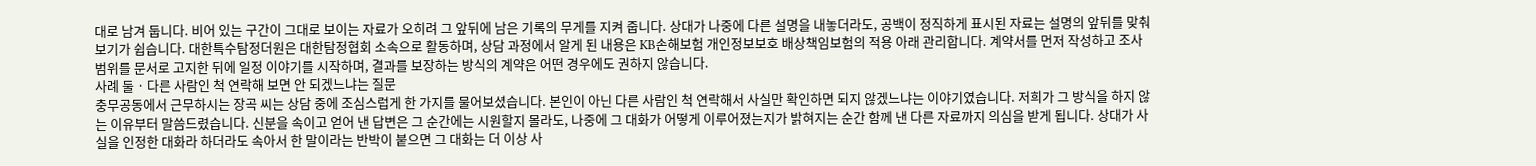대로 남겨 둡니다. 비어 있는 구간이 그대로 보이는 자료가 오히려 그 앞뒤에 남은 기록의 무게를 지켜 줍니다. 상대가 나중에 다른 설명을 내놓더라도, 공백이 정직하게 표시된 자료는 설명의 앞뒤를 맞춰 보기가 쉽습니다. 대한특수탐정더원은 대한탐정협회 소속으로 활동하며, 상담 과정에서 알게 된 내용은 KB손해보험 개인정보보호 배상책임보험의 적용 아래 관리합니다. 계약서를 먼저 작성하고 조사 범위를 문서로 고지한 뒤에 일정 이야기를 시작하며, 결과를 보장하는 방식의 계약은 어떤 경우에도 권하지 않습니다.
사례 둘 · 다른 사람인 척 연락해 보면 안 되겠느냐는 질문
충무공동에서 근무하시는 장곡 씨는 상담 중에 조심스럽게 한 가지를 물어보셨습니다. 본인이 아닌 다른 사람인 척 연락해서 사실만 확인하면 되지 않겠느냐는 이야기였습니다. 저희가 그 방식을 하지 않는 이유부터 말씀드렸습니다. 신분을 속이고 얻어 낸 답변은 그 순간에는 시원할지 몰라도, 나중에 그 대화가 어떻게 이루어졌는지가 밝혀지는 순간 함께 낸 다른 자료까지 의심을 받게 됩니다. 상대가 사실을 인정한 대화라 하더라도 속아서 한 말이라는 반박이 붙으면 그 대화는 더 이상 사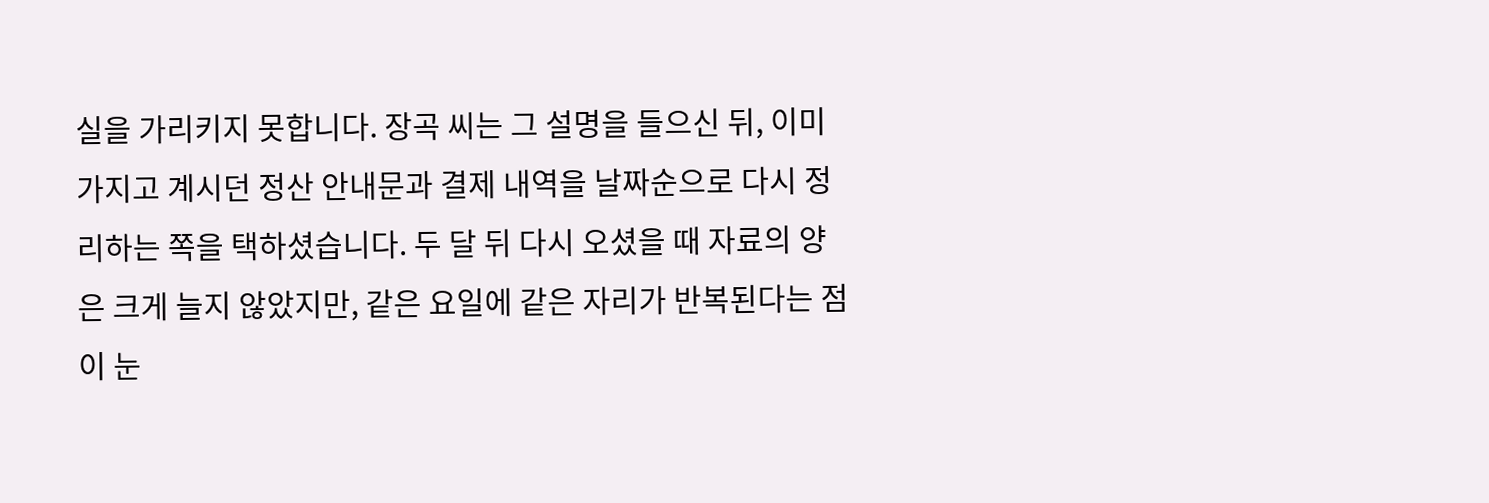실을 가리키지 못합니다. 장곡 씨는 그 설명을 들으신 뒤, 이미 가지고 계시던 정산 안내문과 결제 내역을 날짜순으로 다시 정리하는 쪽을 택하셨습니다. 두 달 뒤 다시 오셨을 때 자료의 양은 크게 늘지 않았지만, 같은 요일에 같은 자리가 반복된다는 점이 눈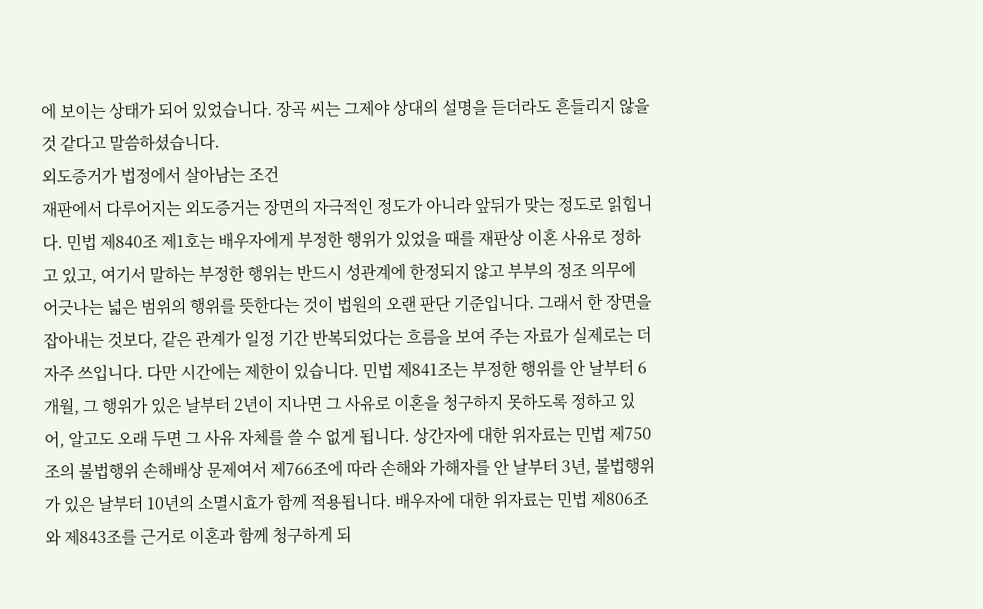에 보이는 상태가 되어 있었습니다. 장곡 씨는 그제야 상대의 설명을 듣더라도 흔들리지 않을 것 같다고 말씀하셨습니다.
외도증거가 법정에서 살아남는 조건
재판에서 다루어지는 외도증거는 장면의 자극적인 정도가 아니라 앞뒤가 맞는 정도로 읽힙니다. 민법 제840조 제1호는 배우자에게 부정한 행위가 있었을 때를 재판상 이혼 사유로 정하고 있고, 여기서 말하는 부정한 행위는 반드시 성관계에 한정되지 않고 부부의 정조 의무에 어긋나는 넓은 범위의 행위를 뜻한다는 것이 법원의 오랜 판단 기준입니다. 그래서 한 장면을 잡아내는 것보다, 같은 관계가 일정 기간 반복되었다는 흐름을 보여 주는 자료가 실제로는 더 자주 쓰입니다. 다만 시간에는 제한이 있습니다. 민법 제841조는 부정한 행위를 안 날부터 6개월, 그 행위가 있은 날부터 2년이 지나면 그 사유로 이혼을 청구하지 못하도록 정하고 있어, 알고도 오래 두면 그 사유 자체를 쓸 수 없게 됩니다. 상간자에 대한 위자료는 민법 제750조의 불법행위 손해배상 문제여서 제766조에 따라 손해와 가해자를 안 날부터 3년, 불법행위가 있은 날부터 10년의 소멸시효가 함께 적용됩니다. 배우자에 대한 위자료는 민법 제806조와 제843조를 근거로 이혼과 함께 청구하게 되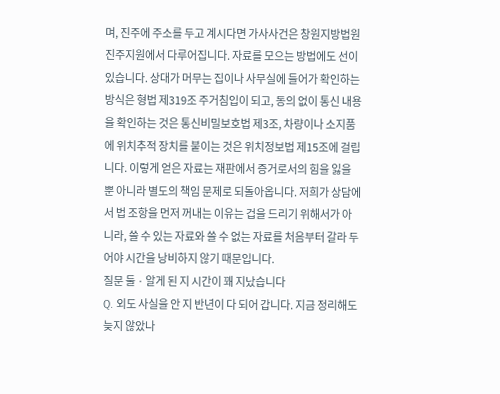며, 진주에 주소를 두고 계시다면 가사사건은 창원지방법원 진주지원에서 다루어집니다. 자료를 모으는 방법에도 선이 있습니다. 상대가 머무는 집이나 사무실에 들어가 확인하는 방식은 형법 제319조 주거침입이 되고, 동의 없이 통신 내용을 확인하는 것은 통신비밀보호법 제3조, 차량이나 소지품에 위치추적 장치를 붙이는 것은 위치정보법 제15조에 걸립니다. 이렇게 얻은 자료는 재판에서 증거로서의 힘을 잃을 뿐 아니라 별도의 책임 문제로 되돌아옵니다. 저희가 상담에서 법 조항을 먼저 꺼내는 이유는 겁을 드리기 위해서가 아니라, 쓸 수 있는 자료와 쓸 수 없는 자료를 처음부터 갈라 두어야 시간을 낭비하지 않기 때문입니다.
질문 둘 · 알게 된 지 시간이 꽤 지났습니다
Q. 외도 사실을 안 지 반년이 다 되어 갑니다. 지금 정리해도 늦지 않았나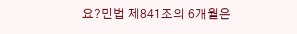요?민법 제841조의 6개월은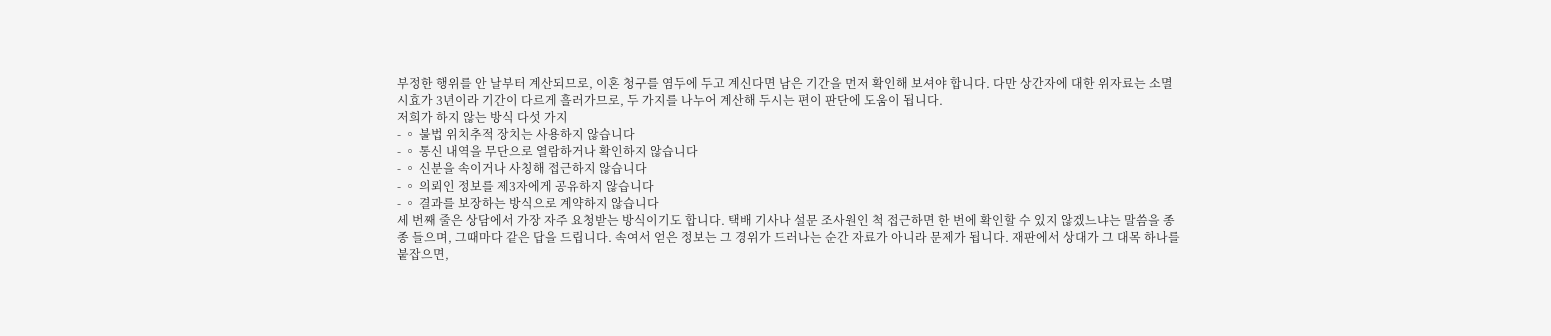부정한 행위를 안 날부터 계산되므로, 이혼 청구를 염두에 두고 계신다면 남은 기간을 먼저 확인해 보셔야 합니다. 다만 상간자에 대한 위자료는 소멸시효가 3년이라 기간이 다르게 흘러가므로, 두 가지를 나누어 계산해 두시는 편이 판단에 도움이 됩니다.
저희가 하지 않는 방식 다섯 가지
- ◦ 불법 위치추적 장치는 사용하지 않습니다
- ◦ 통신 내역을 무단으로 열람하거나 확인하지 않습니다
- ◦ 신분을 속이거나 사칭해 접근하지 않습니다
- ◦ 의뢰인 정보를 제3자에게 공유하지 않습니다
- ◦ 결과를 보장하는 방식으로 계약하지 않습니다
세 번째 줄은 상담에서 가장 자주 요청받는 방식이기도 합니다. 택배 기사나 설문 조사원인 척 접근하면 한 번에 확인할 수 있지 않겠느냐는 말씀을 종종 들으며, 그때마다 같은 답을 드립니다. 속여서 얻은 정보는 그 경위가 드러나는 순간 자료가 아니라 문제가 됩니다. 재판에서 상대가 그 대목 하나를 붙잡으면,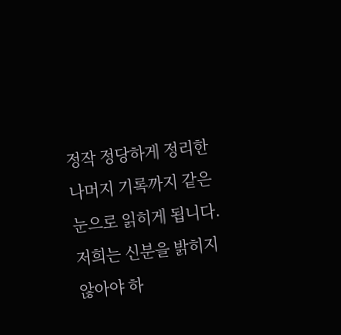정작 정당하게 정리한 나머지 기록까지 같은 눈으로 읽히게 됩니다. 저희는 신분을 밝히지 않아야 하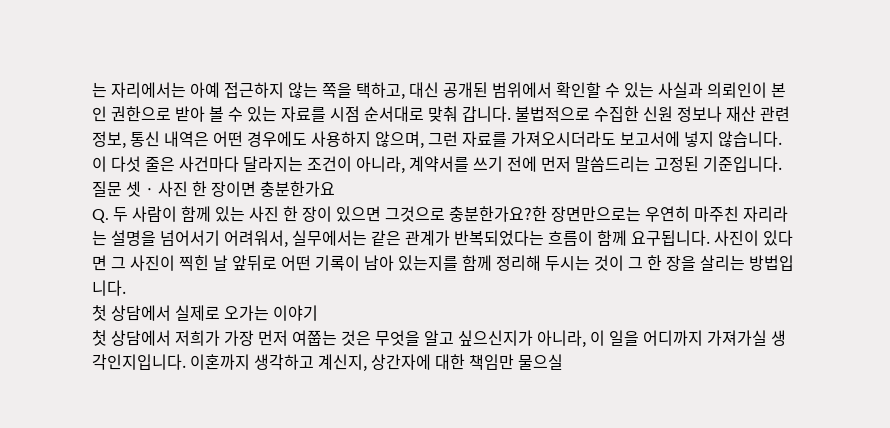는 자리에서는 아예 접근하지 않는 쪽을 택하고, 대신 공개된 범위에서 확인할 수 있는 사실과 의뢰인이 본인 권한으로 받아 볼 수 있는 자료를 시점 순서대로 맞춰 갑니다. 불법적으로 수집한 신원 정보나 재산 관련 정보, 통신 내역은 어떤 경우에도 사용하지 않으며, 그런 자료를 가져오시더라도 보고서에 넣지 않습니다. 이 다섯 줄은 사건마다 달라지는 조건이 아니라, 계약서를 쓰기 전에 먼저 말씀드리는 고정된 기준입니다.
질문 셋 · 사진 한 장이면 충분한가요
Q. 두 사람이 함께 있는 사진 한 장이 있으면 그것으로 충분한가요?한 장면만으로는 우연히 마주친 자리라는 설명을 넘어서기 어려워서, 실무에서는 같은 관계가 반복되었다는 흐름이 함께 요구됩니다. 사진이 있다면 그 사진이 찍힌 날 앞뒤로 어떤 기록이 남아 있는지를 함께 정리해 두시는 것이 그 한 장을 살리는 방법입니다.
첫 상담에서 실제로 오가는 이야기
첫 상담에서 저희가 가장 먼저 여쭙는 것은 무엇을 알고 싶으신지가 아니라, 이 일을 어디까지 가져가실 생각인지입니다. 이혼까지 생각하고 계신지, 상간자에 대한 책임만 물으실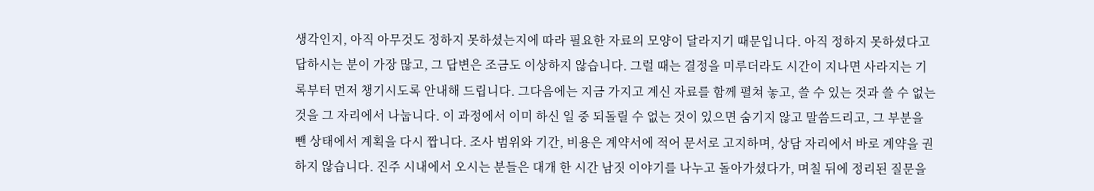생각인지, 아직 아무것도 정하지 못하셨는지에 따라 필요한 자료의 모양이 달라지기 때문입니다. 아직 정하지 못하셨다고 답하시는 분이 가장 많고, 그 답변은 조금도 이상하지 않습니다. 그럴 때는 결정을 미루더라도 시간이 지나면 사라지는 기록부터 먼저 챙기시도록 안내해 드립니다. 그다음에는 지금 가지고 계신 자료를 함께 펼쳐 놓고, 쓸 수 있는 것과 쓸 수 없는 것을 그 자리에서 나눕니다. 이 과정에서 이미 하신 일 중 되돌릴 수 없는 것이 있으면 숨기지 않고 말씀드리고, 그 부분을 뺀 상태에서 계획을 다시 짭니다. 조사 범위와 기간, 비용은 계약서에 적어 문서로 고지하며, 상담 자리에서 바로 계약을 권하지 않습니다. 진주 시내에서 오시는 분들은 대개 한 시간 남짓 이야기를 나누고 돌아가셨다가, 며칠 뒤에 정리된 질문을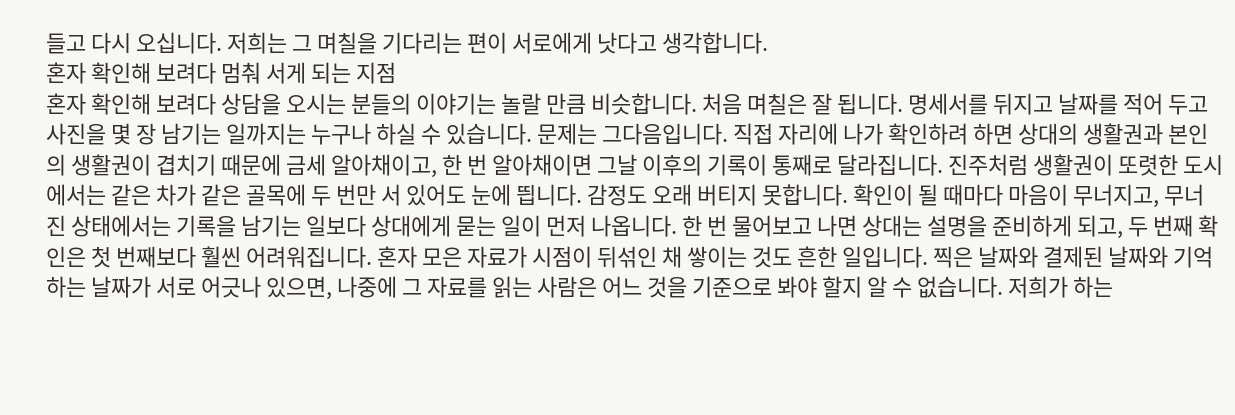들고 다시 오십니다. 저희는 그 며칠을 기다리는 편이 서로에게 낫다고 생각합니다.
혼자 확인해 보려다 멈춰 서게 되는 지점
혼자 확인해 보려다 상담을 오시는 분들의 이야기는 놀랄 만큼 비슷합니다. 처음 며칠은 잘 됩니다. 명세서를 뒤지고 날짜를 적어 두고 사진을 몇 장 남기는 일까지는 누구나 하실 수 있습니다. 문제는 그다음입니다. 직접 자리에 나가 확인하려 하면 상대의 생활권과 본인의 생활권이 겹치기 때문에 금세 알아채이고, 한 번 알아채이면 그날 이후의 기록이 통째로 달라집니다. 진주처럼 생활권이 또렷한 도시에서는 같은 차가 같은 골목에 두 번만 서 있어도 눈에 띕니다. 감정도 오래 버티지 못합니다. 확인이 될 때마다 마음이 무너지고, 무너진 상태에서는 기록을 남기는 일보다 상대에게 묻는 일이 먼저 나옵니다. 한 번 물어보고 나면 상대는 설명을 준비하게 되고, 두 번째 확인은 첫 번째보다 훨씬 어려워집니다. 혼자 모은 자료가 시점이 뒤섞인 채 쌓이는 것도 흔한 일입니다. 찍은 날짜와 결제된 날짜와 기억하는 날짜가 서로 어긋나 있으면, 나중에 그 자료를 읽는 사람은 어느 것을 기준으로 봐야 할지 알 수 없습니다. 저희가 하는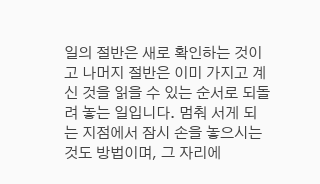일의 절반은 새로 확인하는 것이고 나머지 절반은 이미 가지고 계신 것을 읽을 수 있는 순서로 되돌려 놓는 일입니다. 멈춰 서게 되는 지점에서 잠시 손을 놓으시는 것도 방법이며, 그 자리에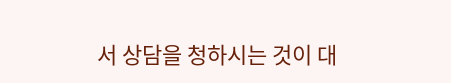서 상담을 청하시는 것이 대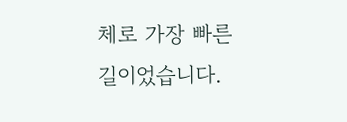체로 가장 빠른 길이었습니다.